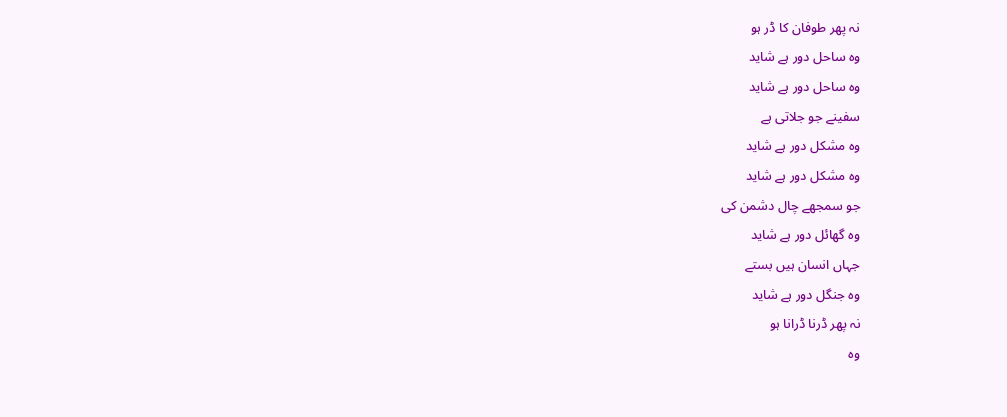نہ پھر طوفان کا ڈر ہو
وہ ساحل دور ہے شاید
وہ ساحل دور ہے شاید
سفینے جو جلاتی ہے
وہ مشکل دور ہے شاید
وہ مشکل دور ہے شاید
جو سمجھے چال دشمن کی
وہ گھائل دور ہے شاید
جہاں انسان ہیں بستے
وہ جنگل دور ہے شاید
نہ پھر ڈرنا ڈرانا ہو
وہ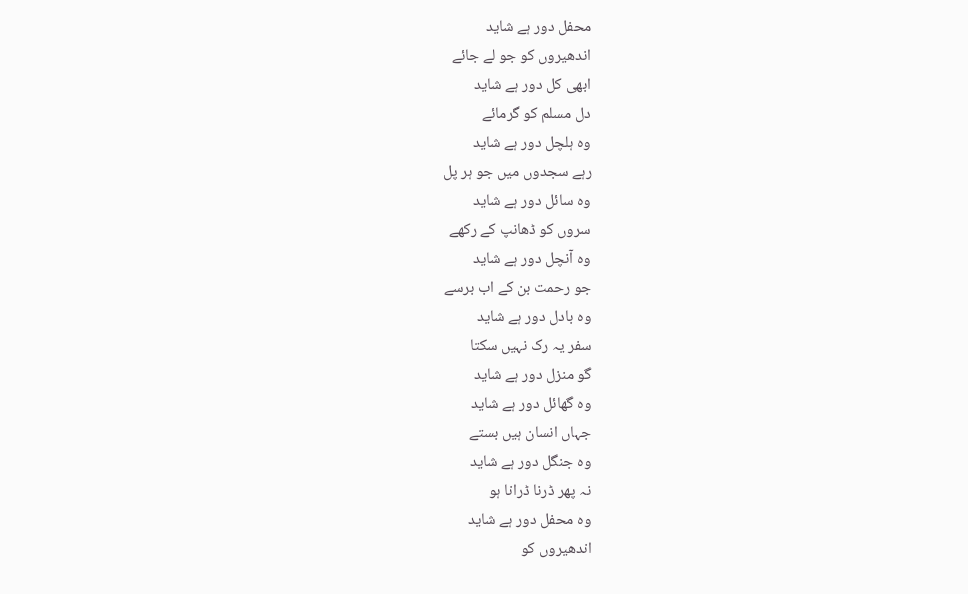محفل دور ہے شاید
اندهیروں کو جو لے جائے
ابھی کل دور ہے شاید
دل مسلم کو گرمائے
وہ ہلچل دور ہے شاید
رہے سجدوں میں جو ہر پل
وہ سائل دور ہے شاید
سروں کو ڈھانپ کے رکھے
وہ آنچل دور ہے شاید
جو رحمت بن کے اب برسے
وہ بادل دور ہے شاید
سفر یہ رک نہیں سکتا
گو منزل دور ہے شاید
وہ گھائل دور ہے شاید
جہاں انسان ہیں بستے
وہ جنگل دور ہے شاید
نہ پھر ڈرنا ڈرانا ہو
وہ محفل دور ہے شاید
اندهیروں کو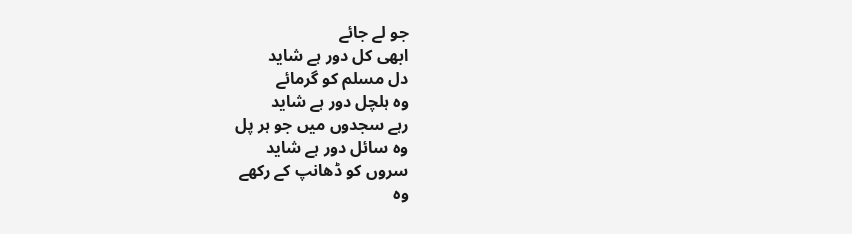جو لے جائے
ابھی کل دور ہے شاید
دل مسلم کو گرمائے
وہ ہلچل دور ہے شاید
رہے سجدوں میں جو ہر پل
وہ سائل دور ہے شاید
سروں کو ڈھانپ کے رکھے
وہ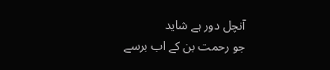آنچل دور ہے شاید
جو رحمت بن کے اب برسے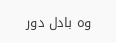وہ بادل دور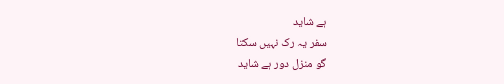ہے شاید
سفر یہ رک نہیں سکتا
گو منزل دور ہے شاید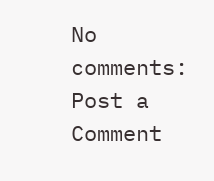No comments:
Post a Comment